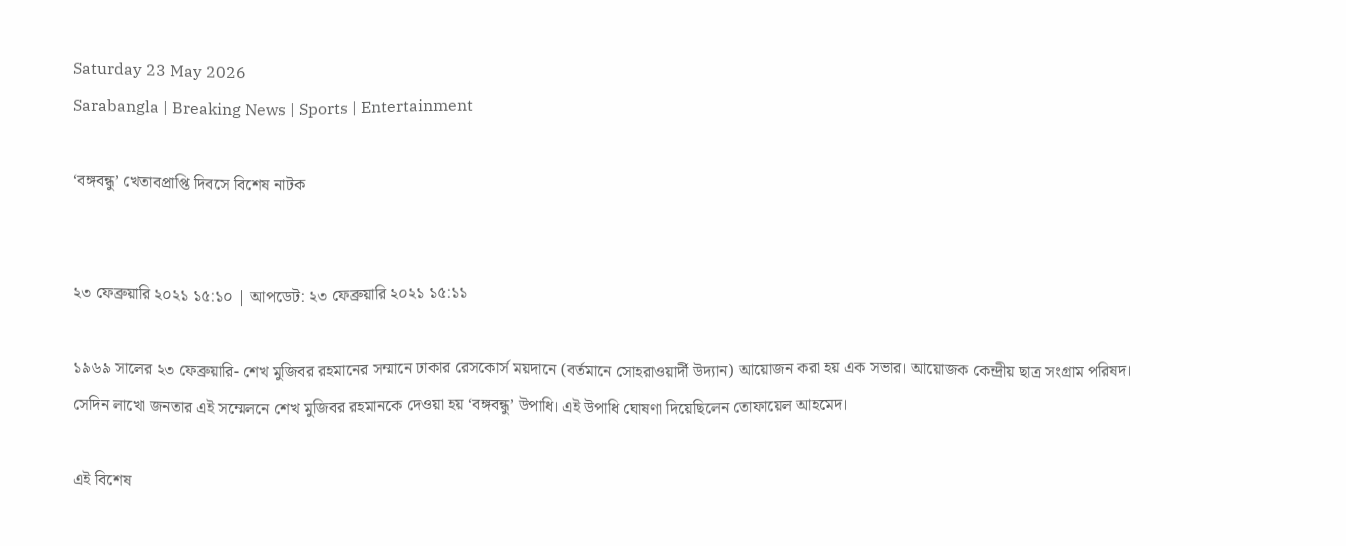Saturday 23 May 2026
Sarabangla | Breaking News | Sports | Entertainment

‘বঙ্গবন্ধু’ খেতাবপ্রাপ্তি দিবসে বিশেষ নাটক


২৩ ফেব্রুয়ারি ২০২১ ১৫:১০ | আপডেট: ২৩ ফেব্রুয়ারি ২০২১ ১৫:১১

১৯৬৯ সালের ২৩ ফেব্রুয়ারি- শেখ মুজিবর রহমানের সম্মানে ঢাকার রেসকোর্স ময়দানে (বর্তমানে সোহরাওয়ার্দী উদ্যান) আয়োজন করা হয় এক সভার। আয়োজক কেন্দ্রীয় ছাত্র সংগ্রাম পরিষদ। সেদিন লাখো জনতার এই সম্মেলনে শেখ মুজিবর রহমানকে দেওয়া হয় ‘বঙ্গবন্ধু’ উপাধি। এই উপাধি ঘোষণা দিয়েছিলেন তোফায়েল আহমেদ।

এই বিশেষ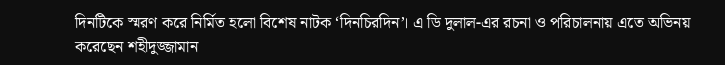দিনটিকে স্মরণ করে নির্মিত হলো বিশেষ নাটক ‘দিনচিরদিন’। এ ডি দুলাল-এর রচনা ও পরিচালনায় এতে অভিনয় করেছেন শহীদুজ্জামান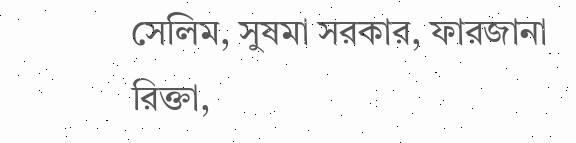সেলিম, সুষমা সরকার, ফারজানা রিক্তা,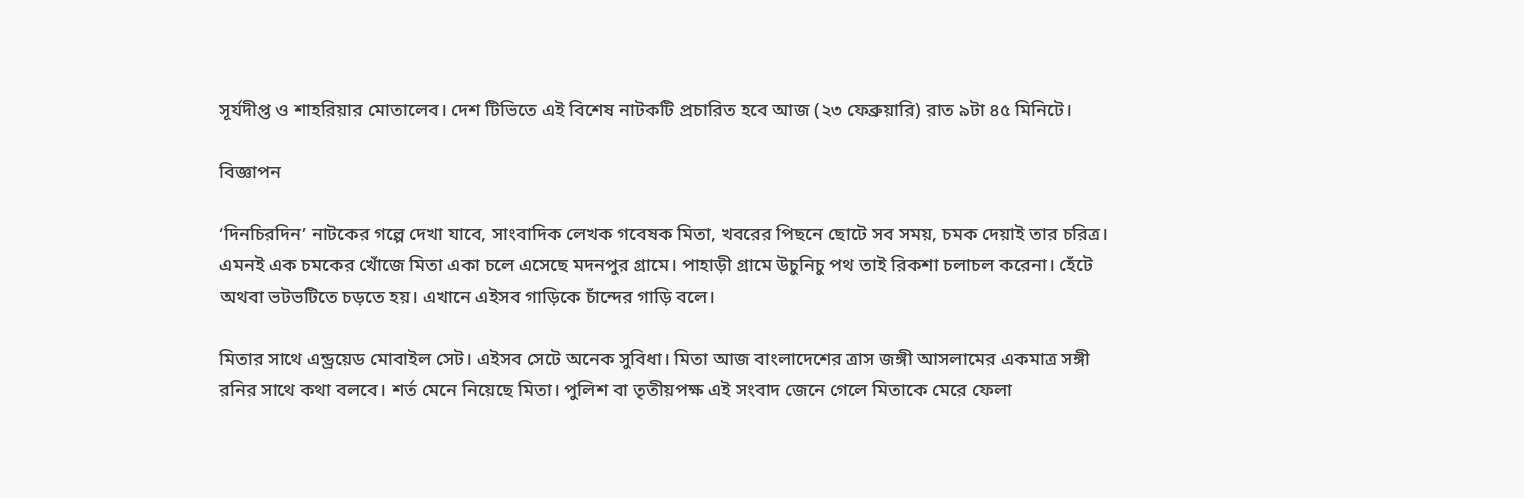সূর্যদীপ্ত ও শাহরিয়ার মোতালেব। দেশ টিভিতে এই বিশেষ নাটকটি প্রচারিত হবে আজ (২৩ ফেব্রুয়ারি) রাত ৯টা ৪৫ মিনিটে।

বিজ্ঞাপন

‘দিনচিরদিন’ নাটকের গল্পে দেখা যাবে, সাংবাদিক লেখক গবেষক মিতা, খবরের পিছনে ছোটে সব সময়, চমক দেয়াই তার চরিত্র। এমনই এক চমকের খোঁজে মিতা একা চলে এসেছে মদনপুর গ্রামে। পাহাড়ী গ্রামে উচুনিচু পথ তাই রিকশা চলাচল করেনা। হেঁটে অথবা ভটভটিতে চড়তে হয়। এখানে এইসব গাড়িকে চাঁন্দের গাড়ি বলে।

মিতার সাথে এন্ড্রয়েড মোবাইল সেট। এইসব সেটে অনেক সুবিধা। মিতা আজ বাংলাদেশের ত্রাস জঙ্গী আসলামের একমাত্র সঙ্গী রনির সাথে কথা বলবে। শর্ত মেনে নিয়েছে মিতা। পুলিশ বা তৃতীয়পক্ষ এই সংবাদ জেনে গেলে মিতাকে মেরে ফেলা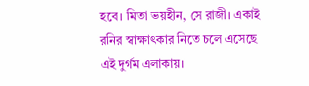হবে। মিতা ভয়হীন, সে রাজী। একাই রনির স্বাক্ষাৎকার নিতে চলে এসেছে এই দুর্গম এলাকায়।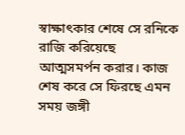স্বাক্ষাৎকার শেষে সে রনিকে রাজি করিয়েছে আত্মসমর্পন করার। কাজ শেষ করে সে ফিরছে এমন সময় জঙ্গী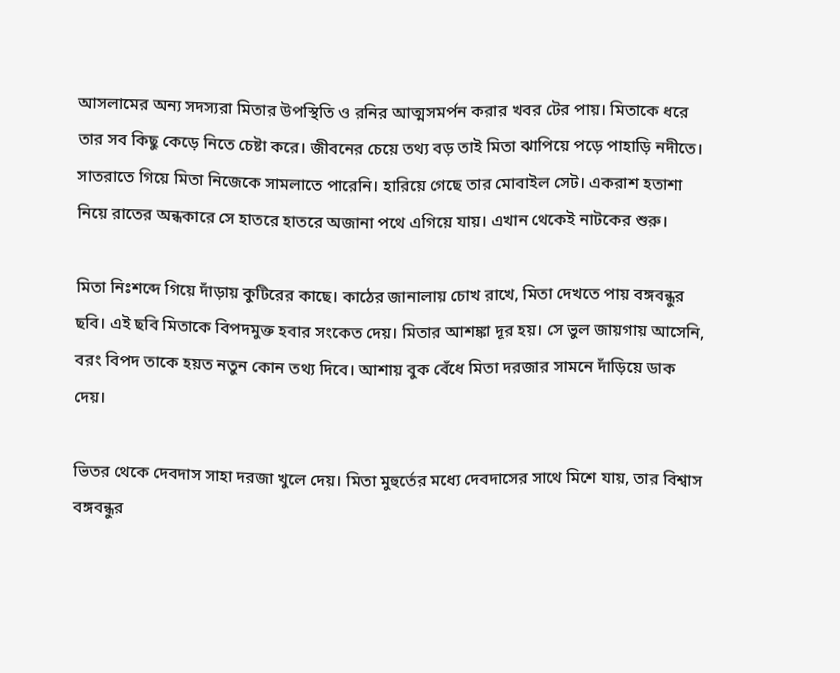আসলামের অন্য সদস্যরা মিতার উপস্থিতি ও রনির আত্মসমর্পন করার খবর টের পায়। মিতাকে ধরে তার সব কিছু কেড়ে নিতে চেষ্টা করে। জীবনের চেয়ে তথ্য বড় তাই মিতা ঝাপিয়ে পড়ে পাহাড়ি নদীতে। সাতরাতে গিয়ে মিতা নিজেকে সামলাতে পারেনি। হারিয়ে গেছে তার মোবাইল সেট। একরাশ হতাশা নিয়ে রাতের অন্ধকারে সে হাতরে হাতরে অজানা পথে এগিয়ে যায়। এখান থেকেই নাটকের শুরু।

মিতা নিঃশব্দে গিয়ে দাঁড়ায় কুটিরের কাছে। কাঠের জানালায় চোখ রাখে, মিতা দেখতে পায় বঙ্গবন্ধুর ছবি। এই ছবি মিতাকে বিপদমুক্ত হবার সংকেত দেয়। মিতার আশঙ্কা দূর হয়। সে ভুল জায়গায় আসেনি, বরং বিপদ তাকে হয়ত নতুন কোন তথ্য দিবে। আশায় বুক বেঁধে মিতা দরজার সামনে দাঁড়িয়ে ডাক দেয়।

ভিতর থেকে দেবদাস সাহা দরজা খুলে দেয়। মিতা মুহুর্তের মধ্যে দেবদাসের সাথে মিশে যায়, তার বিশ্বাস বঙ্গবন্ধুর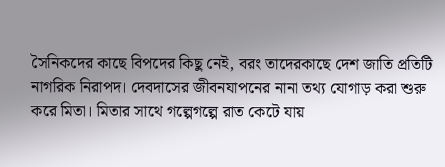সৈনিকদের কাছে বিপদের কিছু নেই, বরং তাদেরকাছে দেশ জাতি প্রতিটি নাগরিক নিরাপদ। দেবদাসের জীবনযাপনের নানা তথ্য যোগাড় করা শুরু করে মিতা। মিতার সাথে গল্পেগল্পে রাত কেটে যায়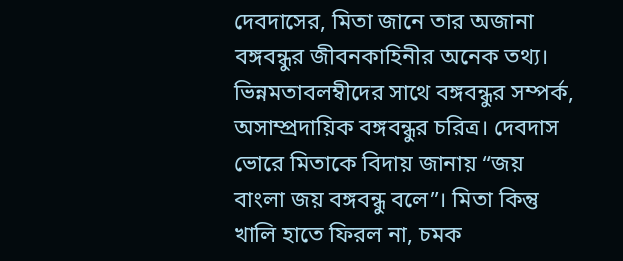দেবদাসের, মিতা জানে তার অজানা বঙ্গবন্ধুর জীবনকাহিনীর অনেক তথ্য। ভিন্নমতাবলম্বীদের সাথে বঙ্গবন্ধুর সম্পর্ক, অসাম্প্রদায়িক বঙ্গবন্ধুর চরিত্র। দেবদাস ভোরে মিতাকে বিদায় জানায় “জয় বাংলা জয় বঙ্গবন্ধু বলে”। মিতা কিন্তু খালি হাতে ফিরল না, চমক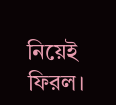নিয়েই ফিরল।